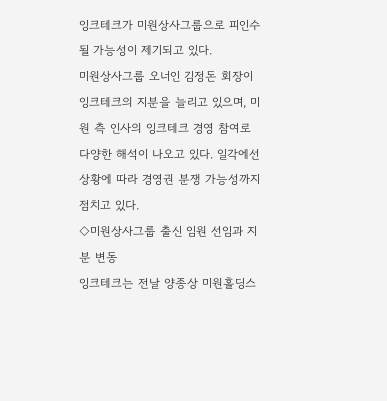잉크테크가 미원상사그룹으로 피인수될 가능성이 제기되고 있다.
미원상사그룹 오너인 김정돈 회장이 잉크테크의 지분을 늘리고 있으며, 미원 측 인사의 잉크테크 경영 참여로 다양한 해석이 나오고 있다. 일각에선 상황에 따라 경영권 분쟁 가능성까지 점치고 있다.
◇미원상사그룹 출신 임원 선임과 지분 변동
잉크테크는 전날 양종상 미원홀딩스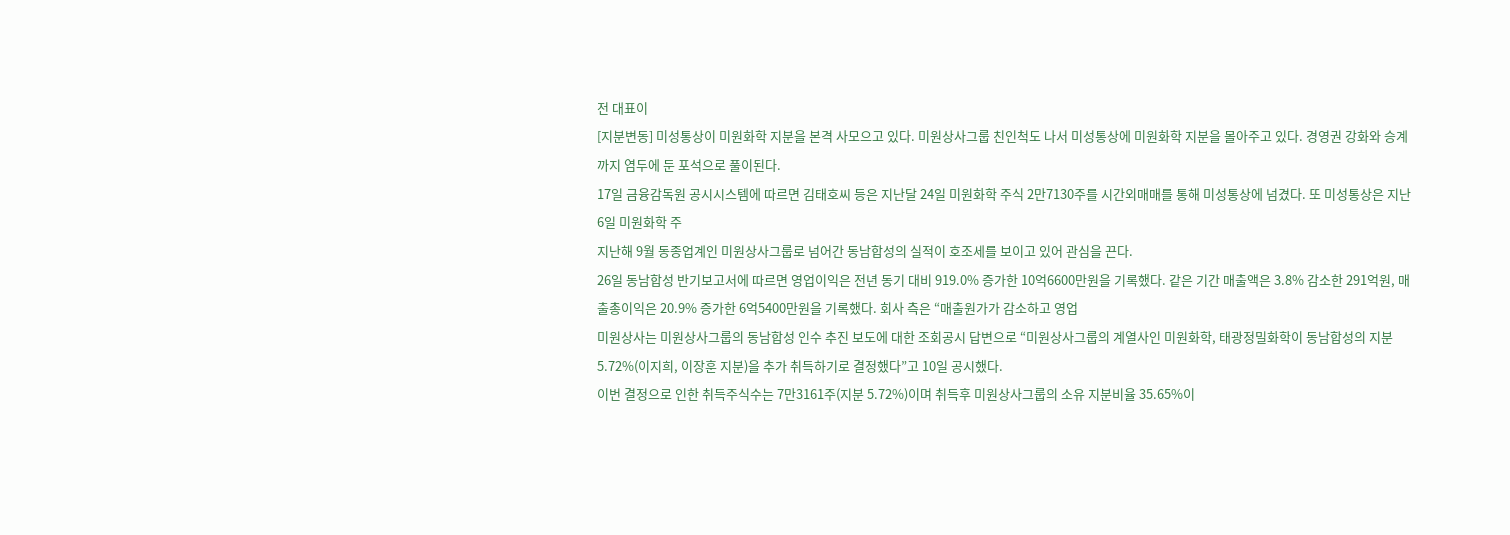전 대표이
[지분변동] 미성통상이 미원화학 지분을 본격 사모으고 있다. 미원상사그룹 친인척도 나서 미성통상에 미원화학 지분을 몰아주고 있다. 경영권 강화와 승계까지 염두에 둔 포석으로 풀이된다.
17일 금융감독원 공시시스템에 따르면 김태호씨 등은 지난달 24일 미원화학 주식 2만7130주를 시간외매매를 통해 미성통상에 넘겼다. 또 미성통상은 지난 6일 미원화학 주
지난해 9월 동종업계인 미원상사그룹로 넘어간 동남합성의 실적이 호조세를 보이고 있어 관심을 끈다.
26일 동남합성 반기보고서에 따르면 영업이익은 전년 동기 대비 919.0% 증가한 10억6600만원을 기록했다. 같은 기간 매출액은 3.8% 감소한 291억원, 매출총이익은 20.9% 증가한 6억5400만원을 기록했다. 회사 측은 “매출원가가 감소하고 영업
미원상사는 미원상사그룹의 동남합성 인수 추진 보도에 대한 조회공시 답변으로 “미원상사그룹의 계열사인 미원화학, 태광정밀화학이 동남합성의 지분 5.72%(이지희, 이장훈 지분)을 추가 취득하기로 결정했다”고 10일 공시했다.
이번 결정으로 인한 취득주식수는 7만3161주(지분 5.72%)이며 취득후 미원상사그룹의 소유 지분비율 35.65%이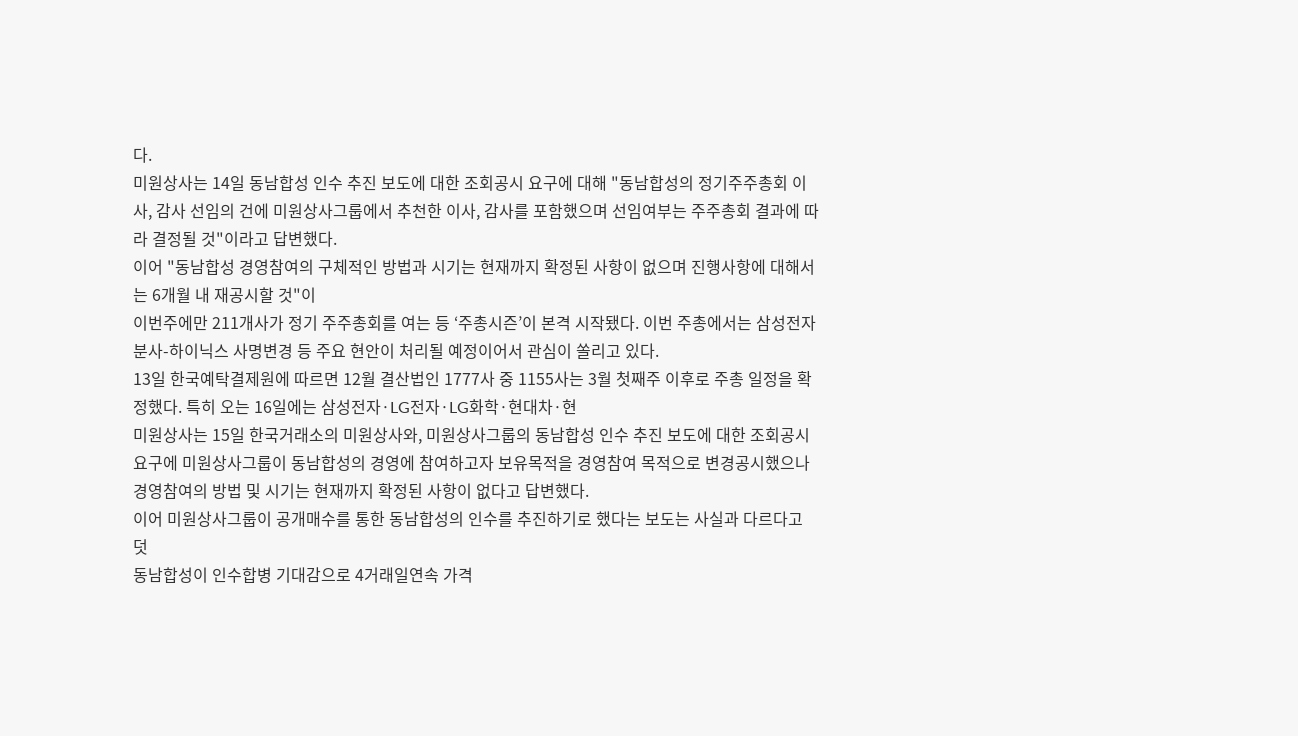다.
미원상사는 14일 동남합성 인수 추진 보도에 대한 조회공시 요구에 대해 "동남합성의 정기주주총회 이사, 감사 선임의 건에 미원상사그룹에서 추천한 이사, 감사를 포함했으며 선임여부는 주주총회 결과에 따라 결정될 것"이라고 답변했다.
이어 "동남합성 경영참여의 구체적인 방법과 시기는 현재까지 확정된 사항이 없으며 진행사항에 대해서는 6개월 내 재공시할 것"이
이번주에만 211개사가 정기 주주총회를 여는 등 ‘주총시즌’이 본격 시작됐다. 이번 주총에서는 삼성전자 분사-하이닉스 사명변경 등 주요 현안이 처리될 예정이어서 관심이 쏠리고 있다.
13일 한국예탁결제원에 따르면 12월 결산법인 1777사 중 1155사는 3월 첫째주 이후로 주총 일정을 확정했다. 특히 오는 16일에는 삼성전자·LG전자·LG화학·현대차·현
미원상사는 15일 한국거래소의 미원상사와, 미원상사그룹의 동남합성 인수 추진 보도에 대한 조회공시 요구에 미원상사그룹이 동남합성의 경영에 참여하고자 보유목적을 경영참여 목적으로 변경공시했으나 경영참여의 방법 및 시기는 현재까지 확정된 사항이 없다고 답변했다.
이어 미원상사그룹이 공개매수를 통한 동남합성의 인수를 추진하기로 했다는 보도는 사실과 다르다고 덧
동남합성이 인수합병 기대감으로 4거래일연속 가격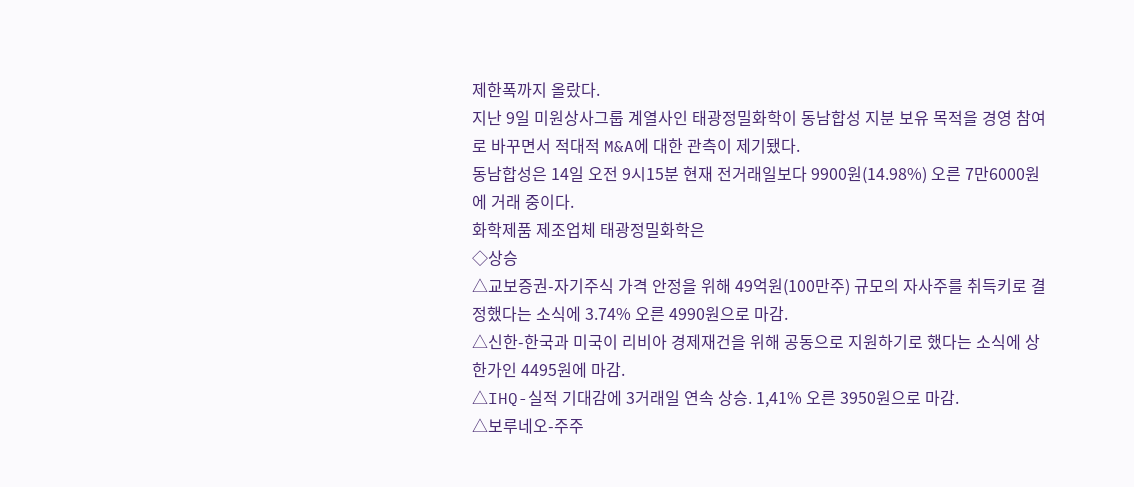제한폭까지 올랐다.
지난 9일 미원상사그룹 계열사인 태광정밀화학이 동남합성 지분 보유 목적을 경영 참여로 바꾸면서 적대적 M&A에 대한 관측이 제기됐다.
동남합성은 14일 오전 9시15분 현재 전거래일보다 9900원(14.98%) 오른 7만6000원에 거래 중이다.
화학제품 제조업체 태광정밀화학은
◇상승
△교보증권-자기주식 가격 안정을 위해 49억원(100만주) 규모의 자사주를 취득키로 결정했다는 소식에 3.74% 오른 4990원으로 마감.
△신한-한국과 미국이 리비아 경제재건을 위해 공동으로 지원하기로 했다는 소식에 상한가인 4495원에 마감.
△IHQ-실적 기대감에 3거래일 연속 상승. 1,41% 오른 3950원으로 마감.
△보루네오-주주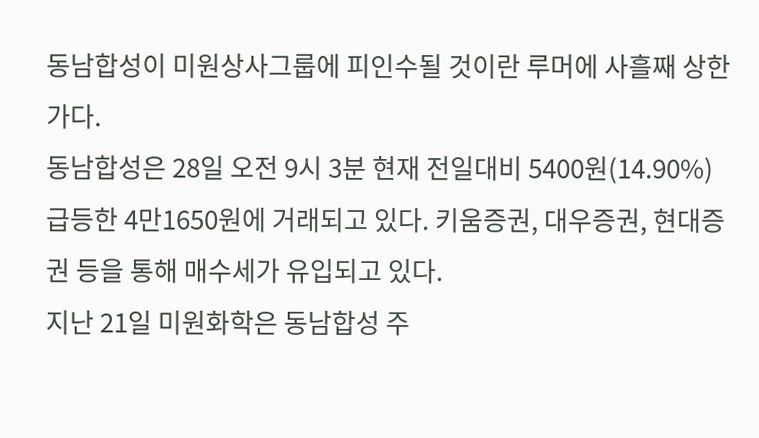동남합성이 미원상사그룹에 피인수될 것이란 루머에 사흘째 상한가다.
동남합성은 28일 오전 9시 3분 현재 전일대비 5400원(14.90%)급등한 4만1650원에 거래되고 있다. 키움증권, 대우증권, 현대증권 등을 통해 매수세가 유입되고 있다.
지난 21일 미원화학은 동남합성 주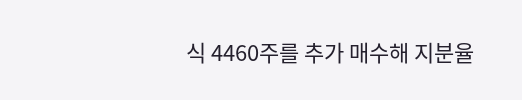식 4460주를 추가 매수해 지분율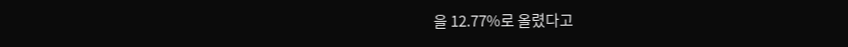을 12.77%로 올렸다고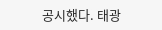공시했다. 태광